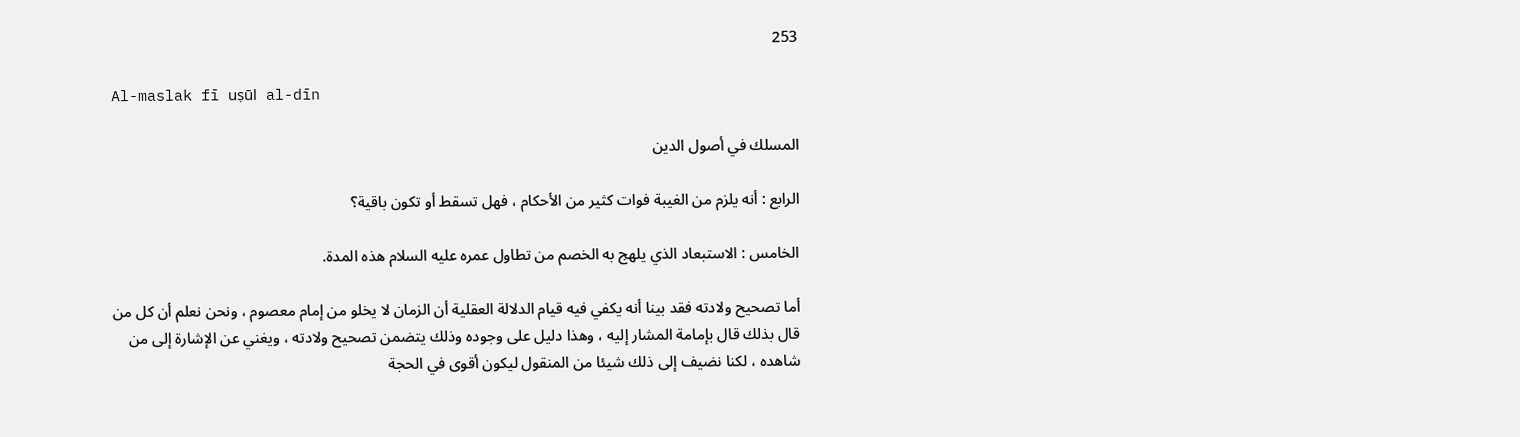253

Al-maslak fī uṣūl al-dīn

المسلك في أصول الدين

الرابع : أنه يلزم من الغيبة فوات كثير من الأحكام ، فهل تسقط أو تكون باقية؟

الخامس : الاستبعاد الذي يلهج به الخصم من تطاول عمره عليه السلام هذه المدة.

أما تصحيح ولادته فقد بينا أنه يكفي فيه قيام الدلالة العقلية أن الزمان لا يخلو من إمام معصوم ، ونحن نعلم أن كل من قال بذلك قال بإمامة المشار إليه ، وهذا دليل على وجوده وذلك يتضمن تصحيح ولادته ، ويغني عن الإشارة إلى من شاهده ، لكنا نضيف إلى ذلك شيئا من المنقول ليكون أقوى في الحجة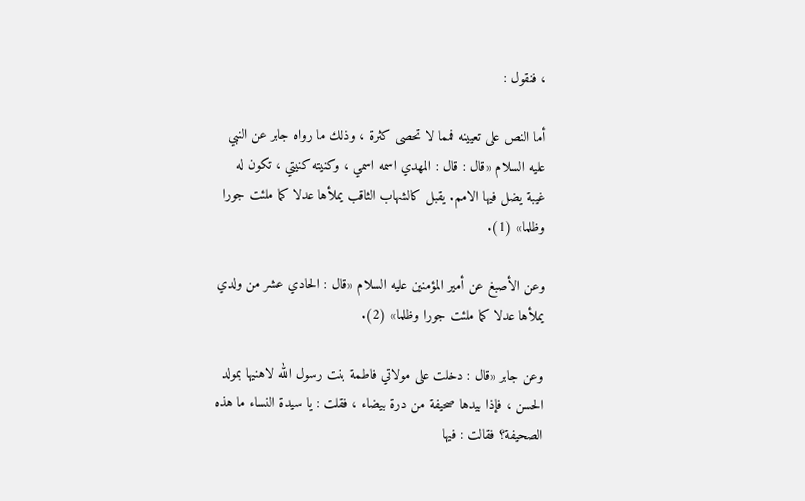، فنقول :

أما النص على تعيينه فمما لا تحصى كثرة ، وذلك ما رواه جابر عن النبي عليه السلام «قال : قال : المهدي اسمه اسمي ، وكنيته كنيتي ، تكون له غيبة يضل فيها الامم. يقبل كالشهاب الثاقب يملأها عدلا كما ملئت جورا وظلما» (1).

وعن الأصبغ عن أمير المؤمنين عليه السلام «قال : الحادي عشر من ولدي يملأها عدلا كما ملئت جورا وظلما» (2).

وعن جابر «قال : دخلت على مولاتي فاطمة بنت رسول الله لاهنيها بمولد الحسن ، فإذا بيدها صحيفة من درة بيضاء ، فقلت : يا سيدة النساء ما هذه الصحيفة؟ فقالت : فيها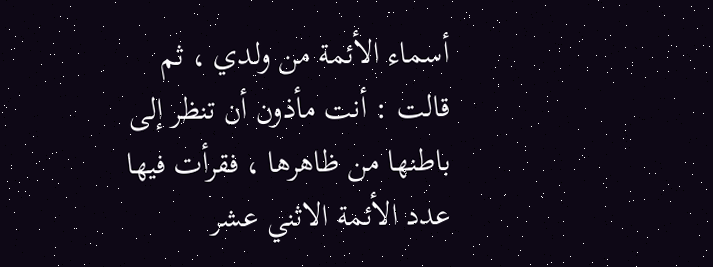أسماء الأئمة من ولدي ، ثم قالت : أنت مأذون أن تنظر إلى باطنها من ظاهرها ، فقرأت فيها عدد الأئمة الاثني عشر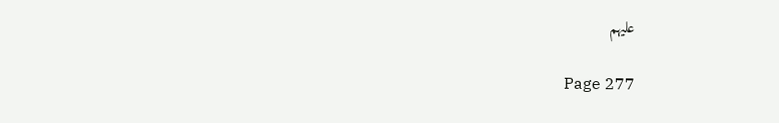عليهم

Page 277